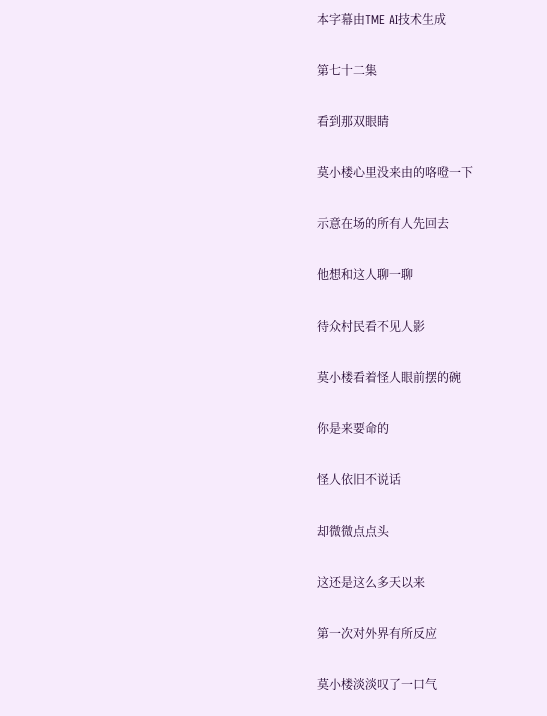本字幕由TME AI技术生成

第七十二集

看到那双眼睛

莫小楼心里没来由的咯噔一下

示意在场的所有人先回去

他想和这人聊一聊

待众村民看不见人影

莫小楼看着怪人眼前摆的碗

你是来要命的

怪人依旧不说话

却微微点点头

这还是这么多天以来

第一次对外界有所反应

莫小楼淡淡叹了一口气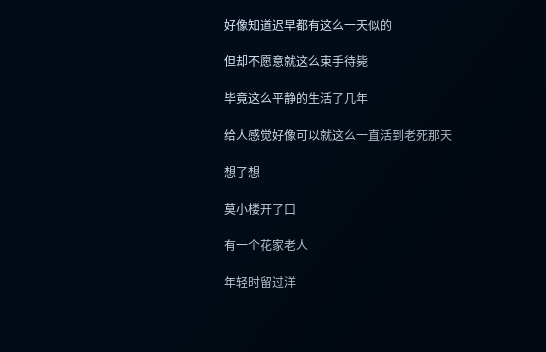好像知道迟早都有这么一天似的

但却不愿意就这么束手待毙

毕竟这么平静的生活了几年

给人感觉好像可以就这么一直活到老死那天

想了想

莫小楼开了口

有一个花家老人

年轻时留过洋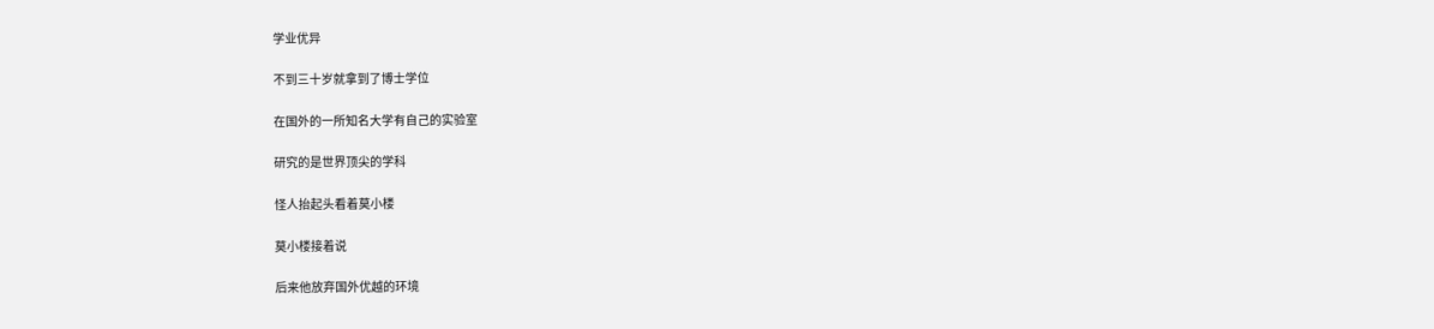学业优异

不到三十岁就拿到了博士学位

在国外的一所知名大学有自己的实验室

研究的是世界顶尖的学科

怪人抬起头看着莫小楼

莫小楼接着说

后来他放弃国外优越的环境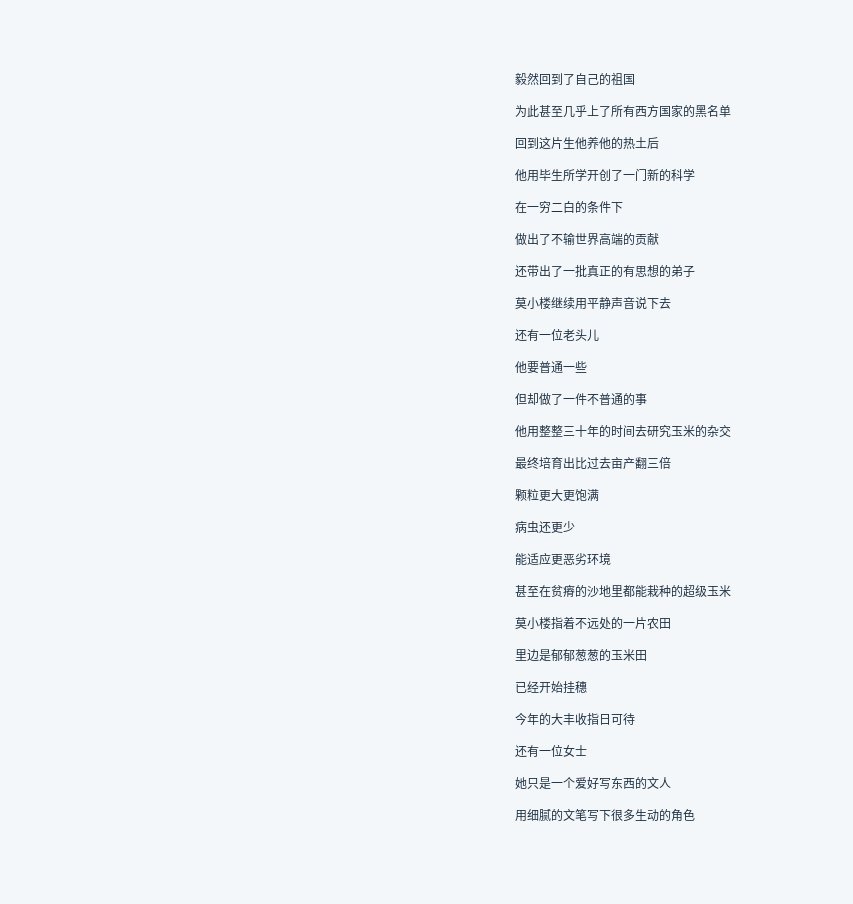毅然回到了自己的祖国

为此甚至几乎上了所有西方国家的黑名单

回到这片生他养他的热土后

他用毕生所学开创了一门新的科学

在一穷二白的条件下

做出了不输世界高端的贡献

还带出了一批真正的有思想的弟子

莫小楼继续用平静声音说下去

还有一位老头儿

他要普通一些

但却做了一件不普通的事

他用整整三十年的时间去研究玉米的杂交

最终培育出比过去亩产翻三倍

颗粒更大更饱满

病虫还更少

能适应更恶劣环境

甚至在贫瘠的沙地里都能栽种的超级玉米

莫小楼指着不远处的一片农田

里边是郁郁葱葱的玉米田

已经开始挂穗

今年的大丰收指日可待

还有一位女士

她只是一个爱好写东西的文人

用细腻的文笔写下很多生动的角色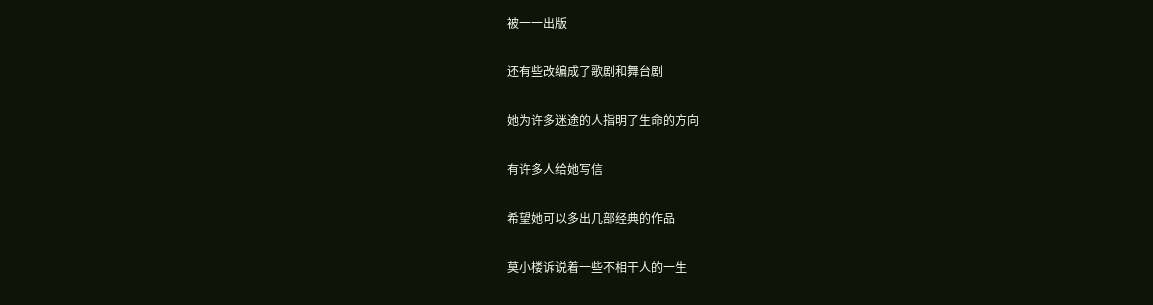被一一出版

还有些改编成了歌剧和舞台剧

她为许多迷途的人指明了生命的方向

有许多人给她写信

希望她可以多出几部经典的作品

莫小楼诉说着一些不相干人的一生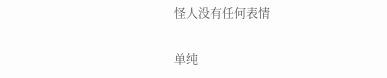怪人没有任何表情

单纯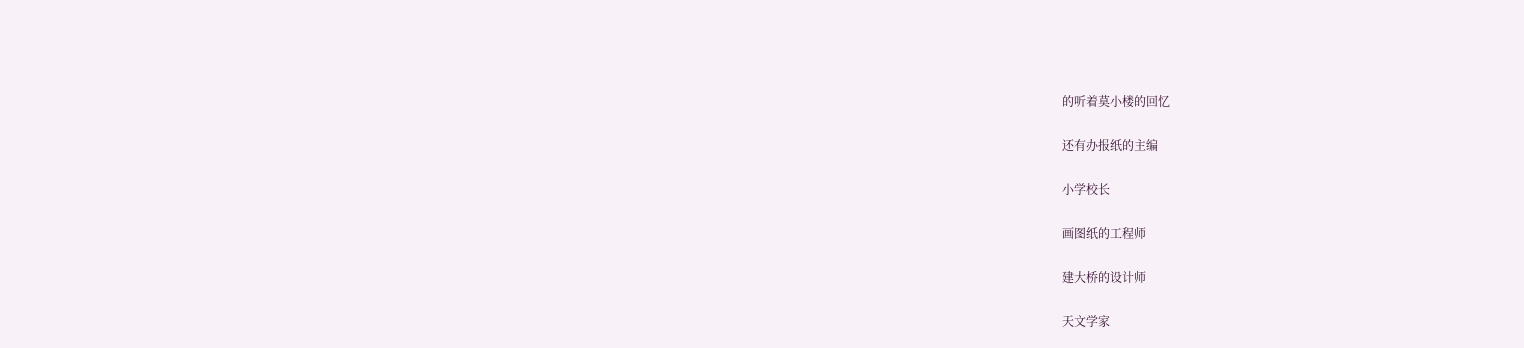的听着莫小楼的回忆

还有办报纸的主编

小学校长

画图纸的工程师

建大桥的设计师

天文学家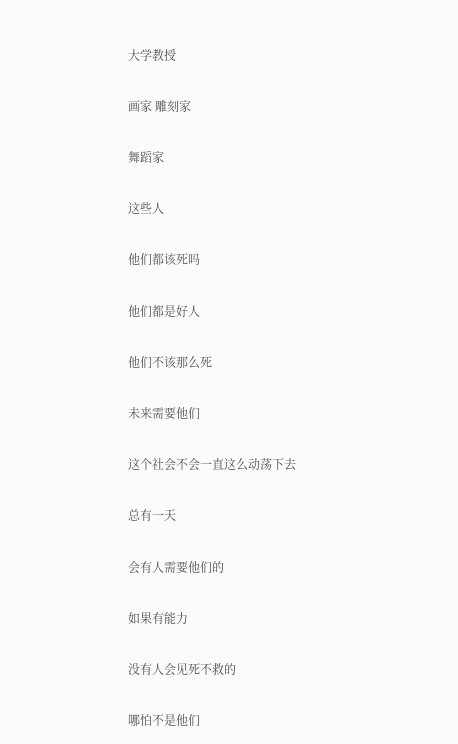大学教授

画家 雕刻家

舞蹈家

这些人

他们都该死吗

他们都是好人

他们不该那么死

未来需要他们

这个社会不会一直这么动荡下去

总有一天

会有人需要他们的

如果有能力

没有人会见死不救的

哪怕不是他们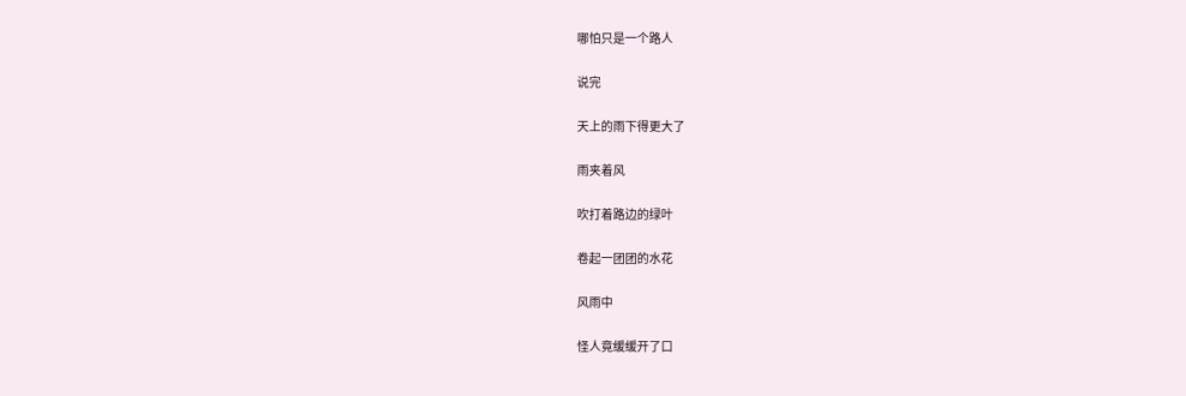哪怕只是一个路人

说完

天上的雨下得更大了

雨夹着风

吹打着路边的绿叶

卷起一团团的水花

风雨中

怪人竟缓缓开了口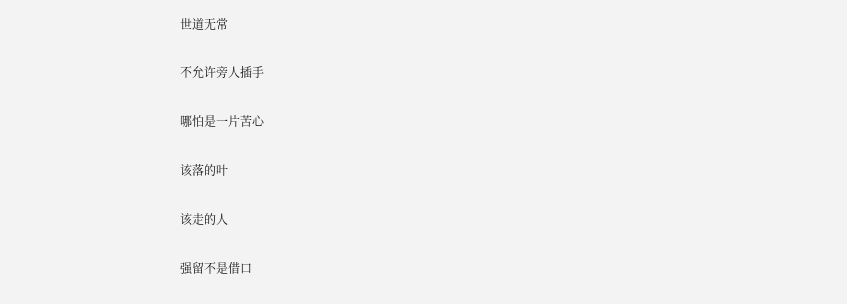世道无常

不允许旁人插手

哪怕是一片苦心

该落的叶

该走的人

强留不是借口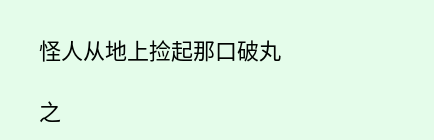怪人从地上捡起那口破丸

之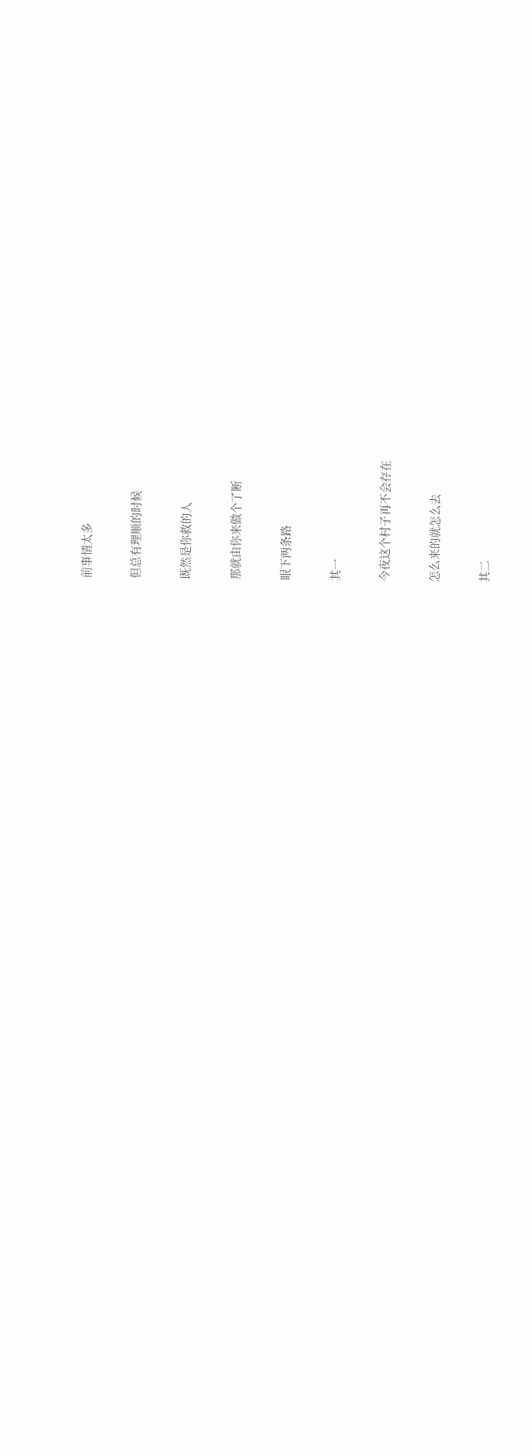前事情太多

但总有理顺的时候

既然是你救的人

那就由你来做个了断

眼下两条路

其一

今夜这个村子再不会存在

怎么来的就怎么去

其二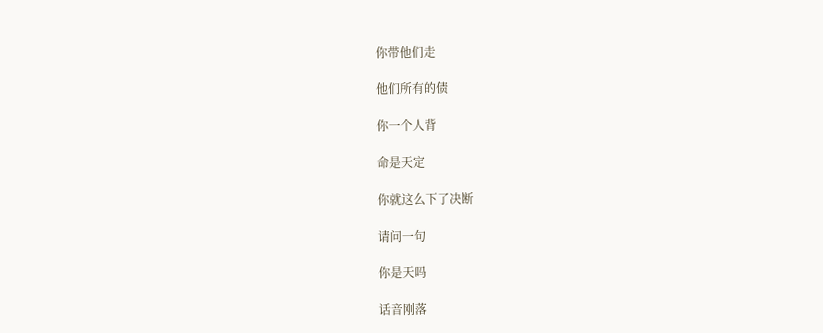你带他们走

他们所有的债

你一个人背

命是天定

你就这么下了决断

请问一句

你是天吗

话音刚落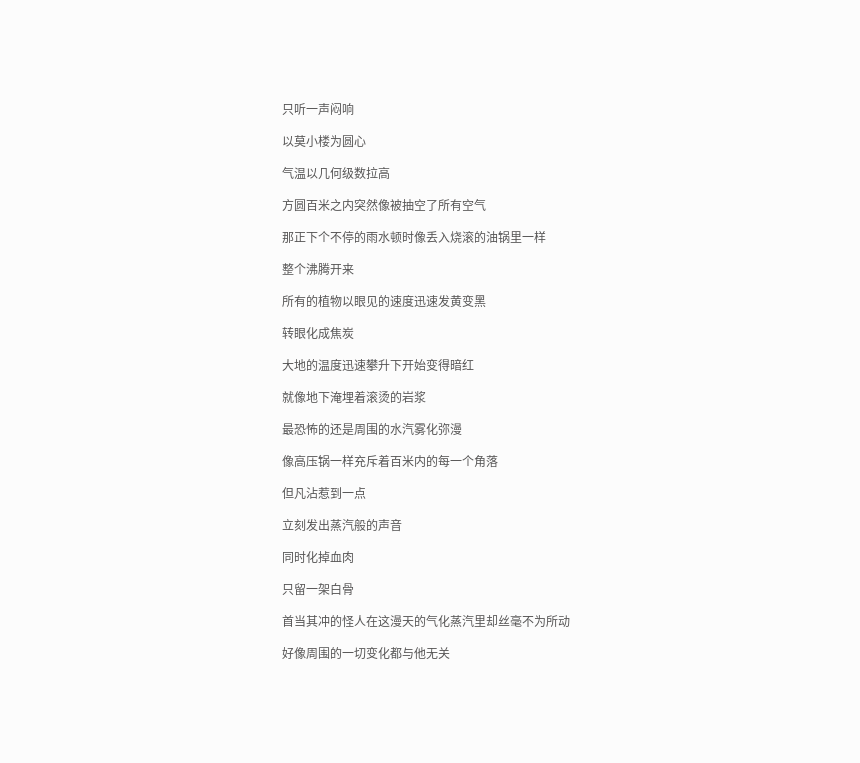只听一声闷响

以莫小楼为圆心

气温以几何级数拉高

方圆百米之内突然像被抽空了所有空气

那正下个不停的雨水顿时像丢入烧滚的油锅里一样

整个沸腾开来

所有的植物以眼见的速度迅速发黄变黑

转眼化成焦炭

大地的温度迅速攀升下开始变得暗红

就像地下淹埋着滚烫的岩浆

最恐怖的还是周围的水汽雾化弥漫

像高压锅一样充斥着百米内的每一个角落

但凡沾惹到一点

立刻发出蒸汽般的声音

同时化掉血肉

只留一架白骨

首当其冲的怪人在这漫天的气化蒸汽里却丝毫不为所动

好像周围的一切变化都与他无关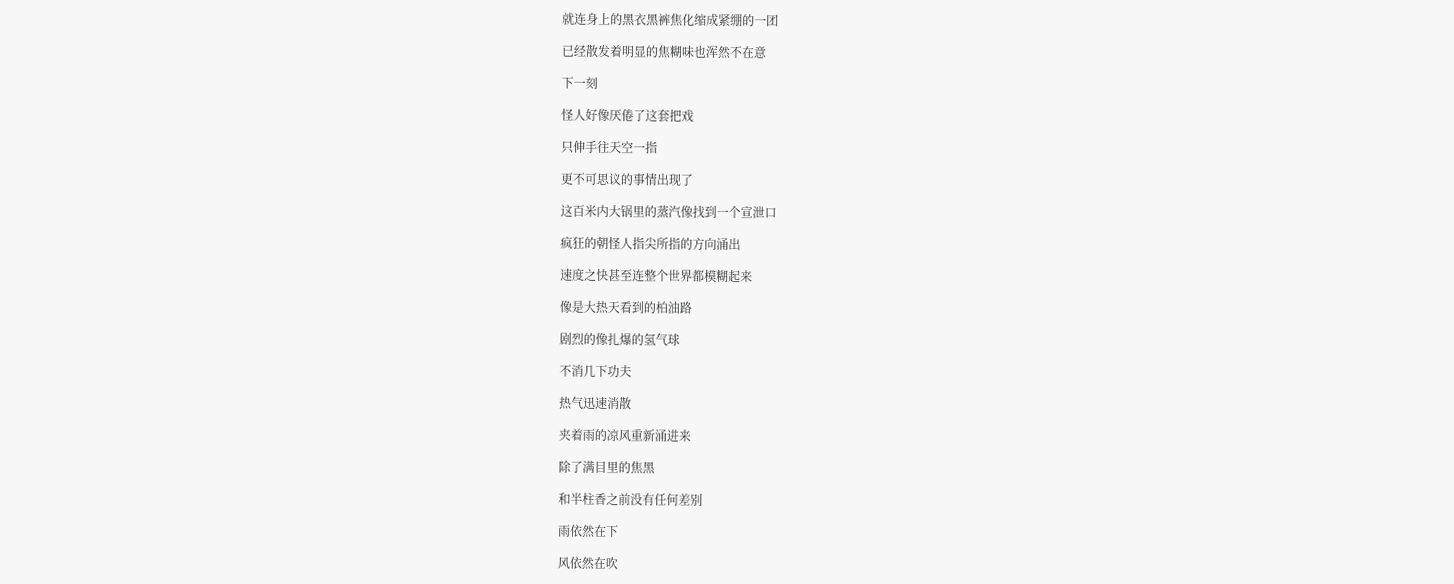就连身上的黑衣黑裤焦化缩成紧绷的一团

已经散发着明显的焦糊味也浑然不在意

下一刻

怪人好像厌倦了这套把戏

只伸手往天空一指

更不可思议的事情出现了

这百米内大锅里的蒸汽像找到一个宣泄口

疯狂的朝怪人指尖所指的方向涌出

速度之快甚至连整个世界都模糊起来

像是大热天看到的柏油路

剧烈的像扎爆的氢气球

不消几下功夫

热气迅速消散

夹着雨的凉风重新涌进来

除了满目里的焦黑

和半柱香之前没有任何差别

雨依然在下

风依然在吹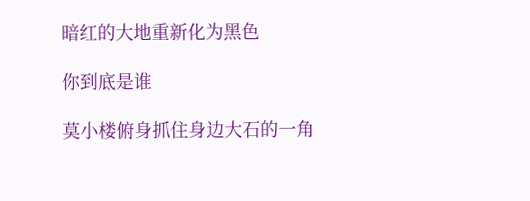暗红的大地重新化为黑色

你到底是谁

莫小楼俯身抓住身边大石的一角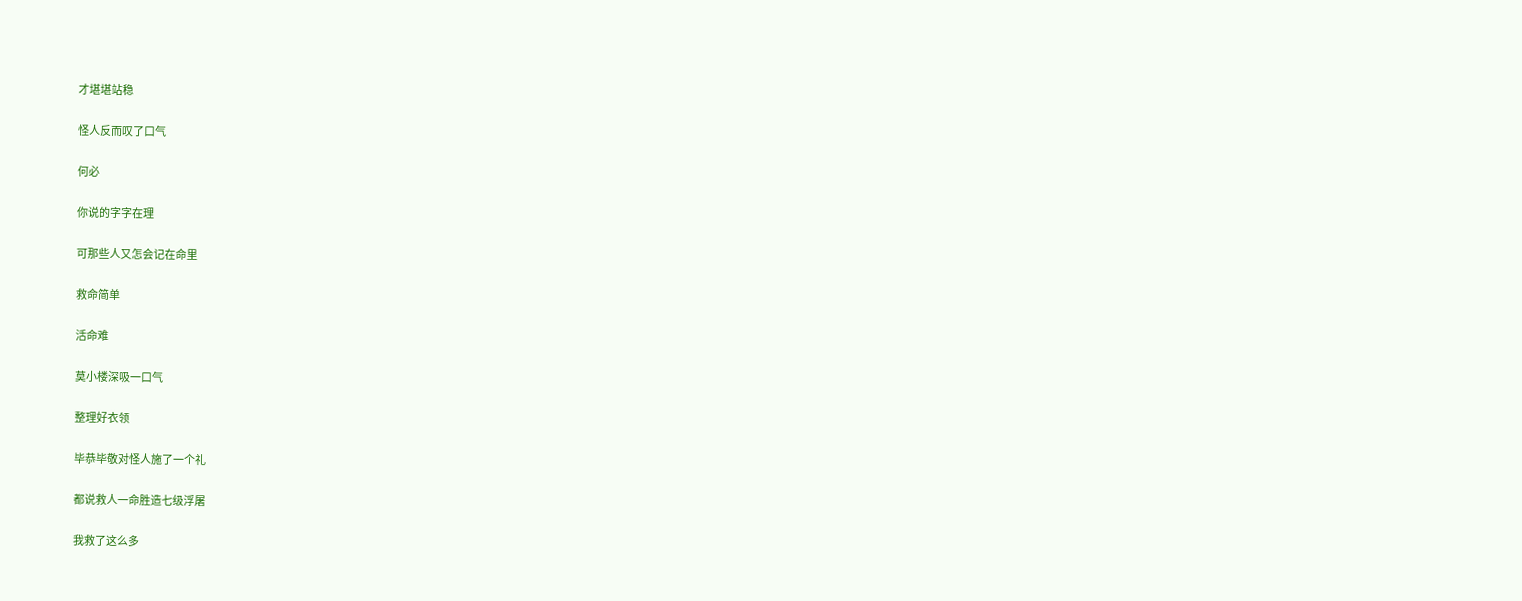才堪堪站稳

怪人反而叹了口气

何必

你说的字字在理

可那些人又怎会记在命里

救命简单

活命难

莫小楼深吸一口气

整理好衣领

毕恭毕敬对怪人施了一个礼

都说救人一命胜造七级浮屠

我救了这么多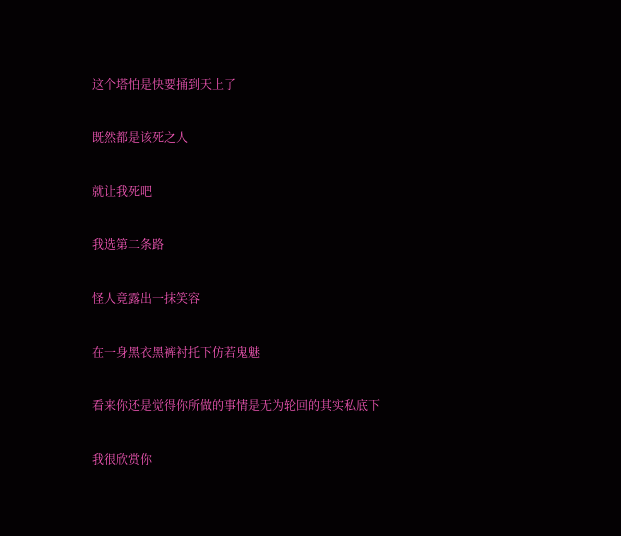这个塔怕是快要捅到天上了

既然都是该死之人

就让我死吧

我选第二条路

怪人竟露出一抹笑容

在一身黑衣黑裤衬托下仿若鬼魅

看来你还是觉得你所做的事情是无为轮回的其实私底下

我很欣赏你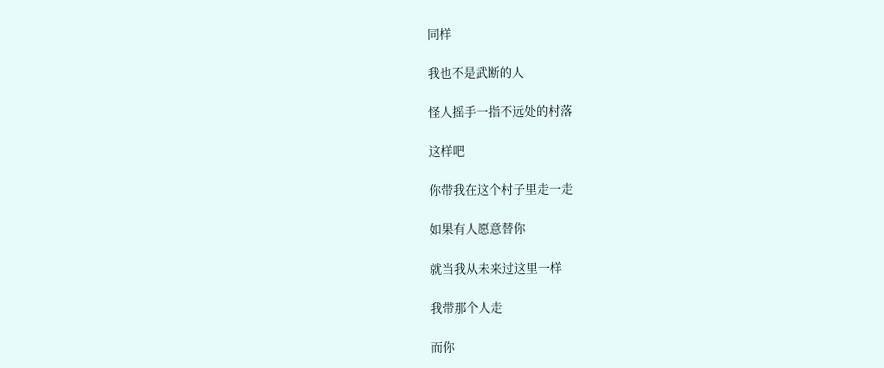同样

我也不是武断的人

怪人摇手一指不远处的村落

这样吧

你带我在这个村子里走一走

如果有人愿意替你

就当我从未来过这里一样

我带那个人走

而你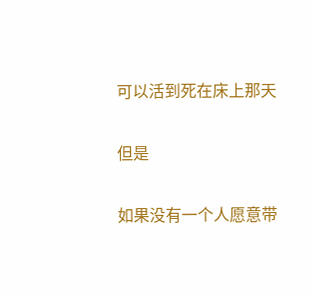可以活到死在床上那天

但是

如果没有一个人愿意带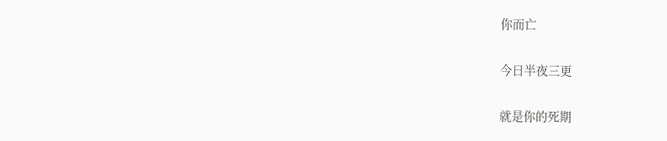你而亡

今日半夜三更

就是你的死期